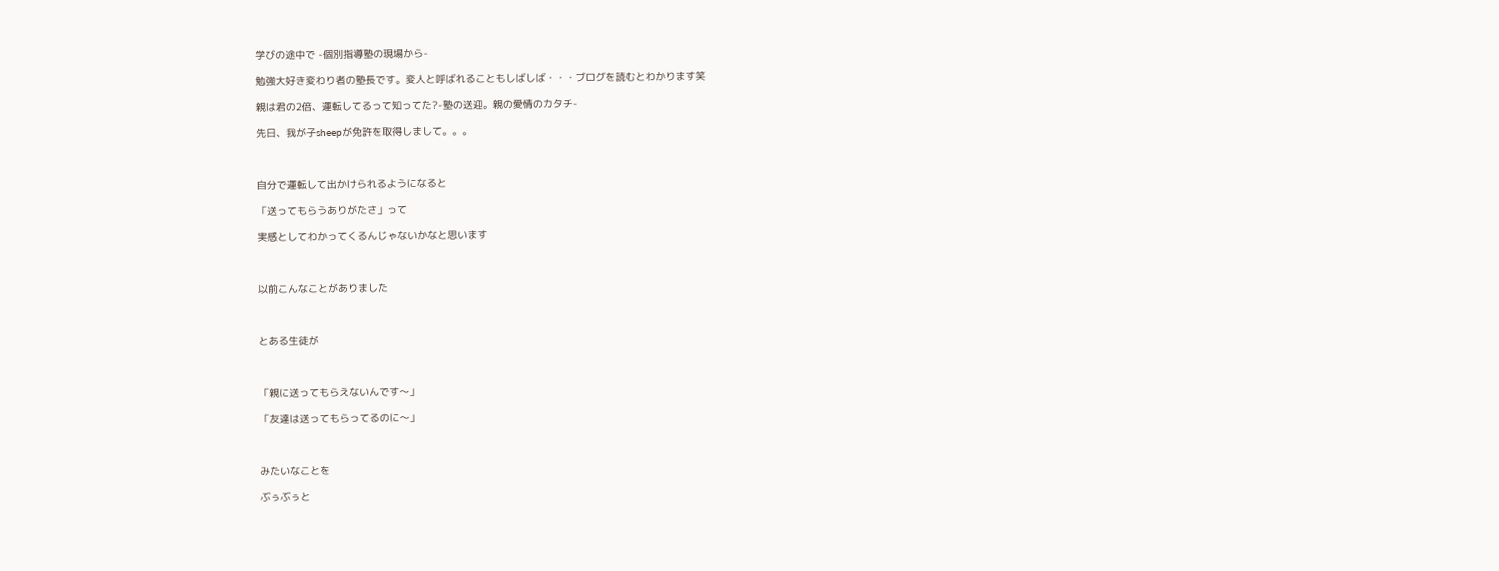学びの途中で -個別指導塾の現場から-

勉強大好き変わり者の塾長です。変人と呼ばれることもしばしば・・・ブログを読むとわかります笑

親は君の2倍、運転してるって知ってた?-塾の送迎。親の愛情のカタチ-

先日、我が子sheepが免許を取得しまして。。。



自分で運転して出かけられるようになると

「送ってもらうありがたさ」って

実感としてわかってくるんじゃないかなと思います



以前こんなことがありました



とある生徒が



「親に送ってもらえないんです〜」

「友達は送ってもらってるのに〜」



みたいなことを

ぶぅぶぅと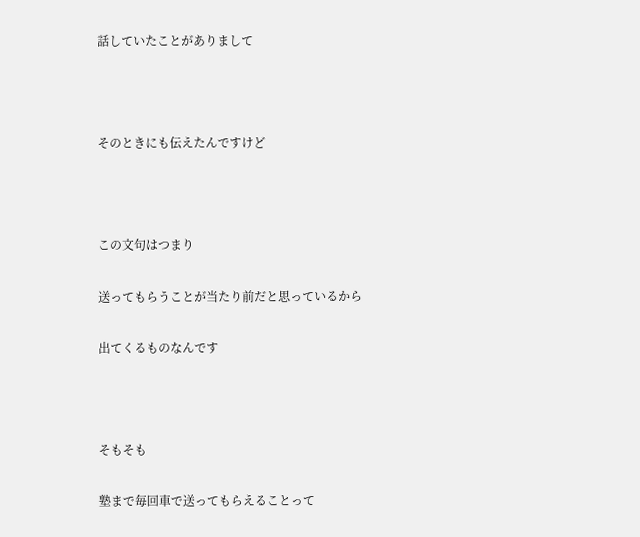話していたことがありまして



そのときにも伝えたんですけど



この文句はつまり

送ってもらうことが当たり前だと思っているから

出てくるものなんです



そもそも

塾まで毎回車で送ってもらえることって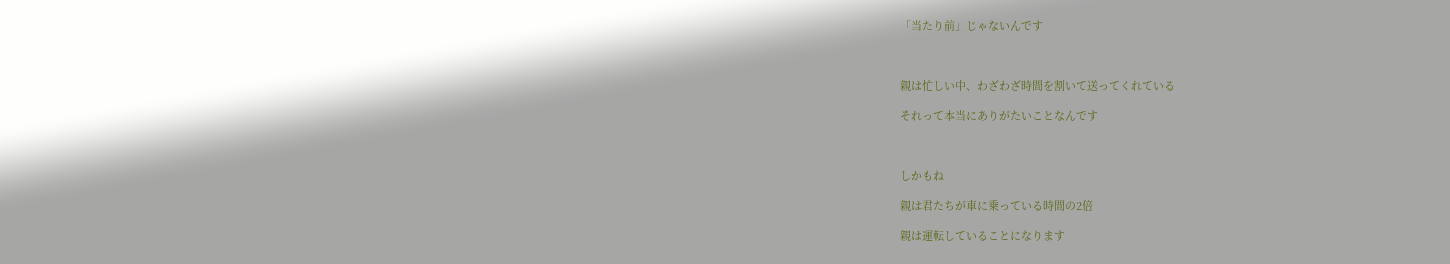「当たり前」じゃないんです



親は忙しい中、わざわざ時間を割いて送ってくれている

それって本当にありがたいことなんです



しかもね

親は君たちが車に乗っている時間の2倍

親は運転していることになります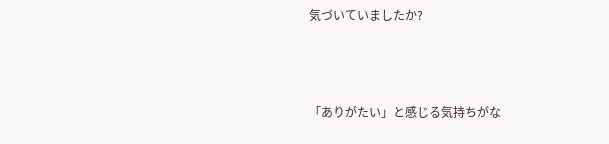気づいていましたか?



「ありがたい」と感じる気持ちがな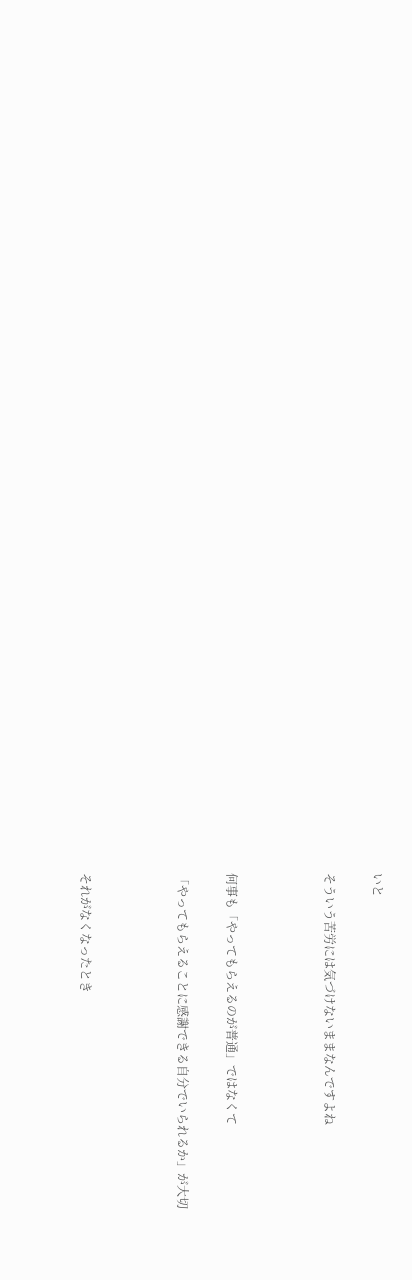いと

そういう苦労には気づけないままなんですよね



何事も「やってもらえるのが普通」ではなくて

「やってもらえることに感謝できる自分でいられるか」が大切



それがなくなったとき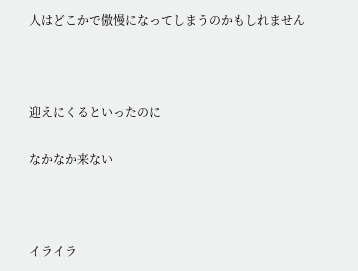人はどこかで傲慢になってしまうのかもしれません



迎えにくるといったのに

なかなか来ない



イライラ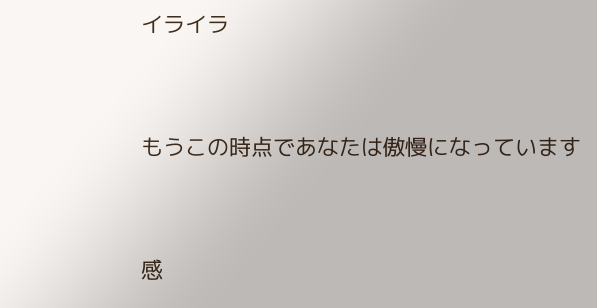イライラ



もうこの時点であなたは傲慢になっています



感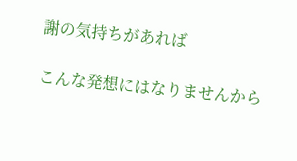謝の気持ちがあれば

こんな発想にはなりませんから